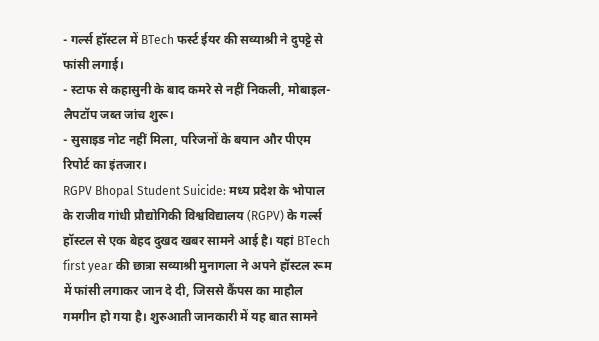- गर्ल्स हॉस्टल में BTech फर्स्ट ईयर की सव्याश्री ने दुपट्टे से फांसी लगाई।
- स्टाफ से कहासुनी के बाद कमरे से नहीं निकली, मोबाइल-लैपटॉप जब्त जांच शुरू।
- सुसाइड नोट नहीं मिला, परिजनों के बयान और पीएम रिपोर्ट का इंतजार।
RGPV Bhopal Student Suicide: मध्य प्रदेश के भोपाल के राजीव गांधी प्रौद्योगिकी विश्वविद्यालय (RGPV) के गर्ल्स हॉस्टल से एक बेहद दुखद खबर सामने आई है। यहां BTech first year की छात्रा सव्याश्री मुनागला ने अपने हॉस्टल रूम में फांसी लगाकर जान दे दी, जिससे कैंपस का माहौल गमगीन हो गया है। शुरुआती जानकारी में यह बात सामने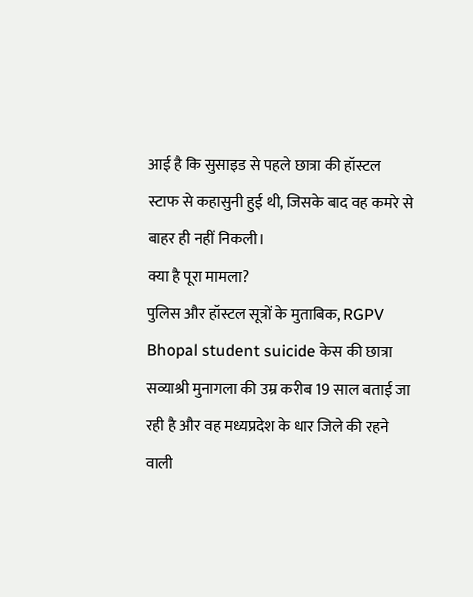आई है कि सुसाइड से पहले छात्रा की हॉस्टल स्टाफ से कहासुनी हुई थी, जिसके बाद वह कमरे से बाहर ही नहीं निकली।
क्या है पूरा मामला?
पुलिस और हॉस्टल सूत्रों के मुताबिक, RGPV Bhopal student suicide केस की छात्रा सव्याश्री मुनागला की उम्र करीब 19 साल बताई जा रही है और वह मध्यप्रदेश के धार जिले की रहने वाली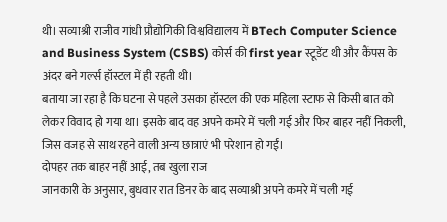थी। सव्याश्री राजीव गांधी प्रौद्योगिकी विश्वविद्यालय में BTech Computer Science and Business System (CSBS) कोर्स की first year स्टूडेंट थी और कैंपस के अंदर बने गर्ल्स हॉस्टल में ही रहती थी।
बताया जा रहा है कि घटना से पहले उसका हॉस्टल की एक महिला स्टाफ से किसी बात को लेकर विवाद हो गया था। इसके बाद वह अपने कमरे में चली गई और फिर बाहर नहीं निकली, जिस वजह से साथ रहने वाली अन्य छात्राएं भी परेशान हो गईं।
दोपहर तक बाहर नहीं आई, तब खुला राज
जानकारी के अनुसार, बुधवार रात डिनर के बाद सव्याश्री अपने कमरे में चली गई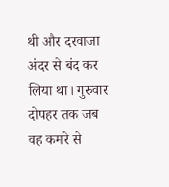थी और दरवाजा अंदर से बंद कर लिया था। गुरुवार दोपहर तक जब वह कमरे से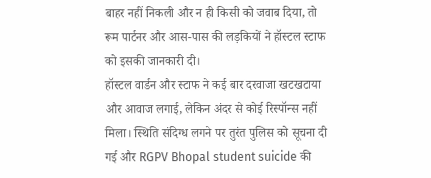बाहर नहीं निकली और न ही किसी को जवाब दिया, तो रूम पार्टनर और आस-पास की लड़कियों ने हॉस्टल स्टाफ को इसकी जानकारी दी।
हॉस्टल वार्डन और स्टाफ ने कई बार दरवाजा खटखटाया और आवाज लगाई, लेकिन अंदर से कोई रिस्पॉन्स नहीं मिला। स्थिति संदिग्ध लगने पर तुरंत पुलिस को सूचना दी गई और RGPV Bhopal student suicide की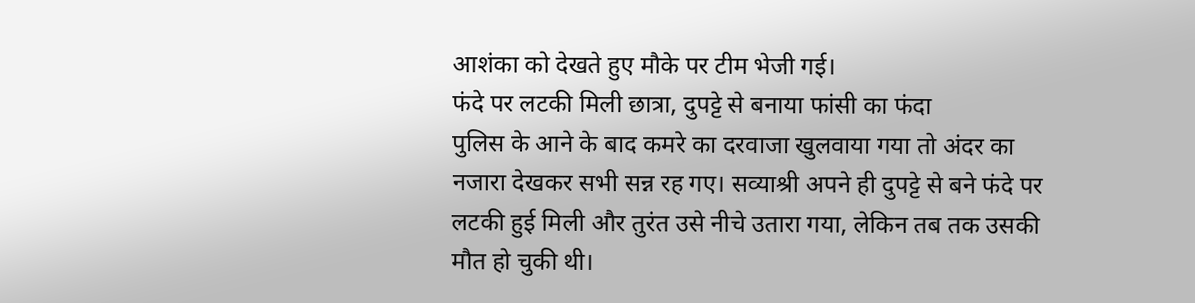आशंका को देखते हुए मौके पर टीम भेजी गई।
फंदे पर लटकी मिली छात्रा, दुपट्टे से बनाया फांसी का फंदा
पुलिस के आने के बाद कमरे का दरवाजा खुलवाया गया तो अंदर का नजारा देखकर सभी सन्न रह गए। सव्याश्री अपने ही दुपट्टे से बने फंदे पर लटकी हुई मिली और तुरंत उसे नीचे उतारा गया, लेकिन तब तक उसकी मौत हो चुकी थी।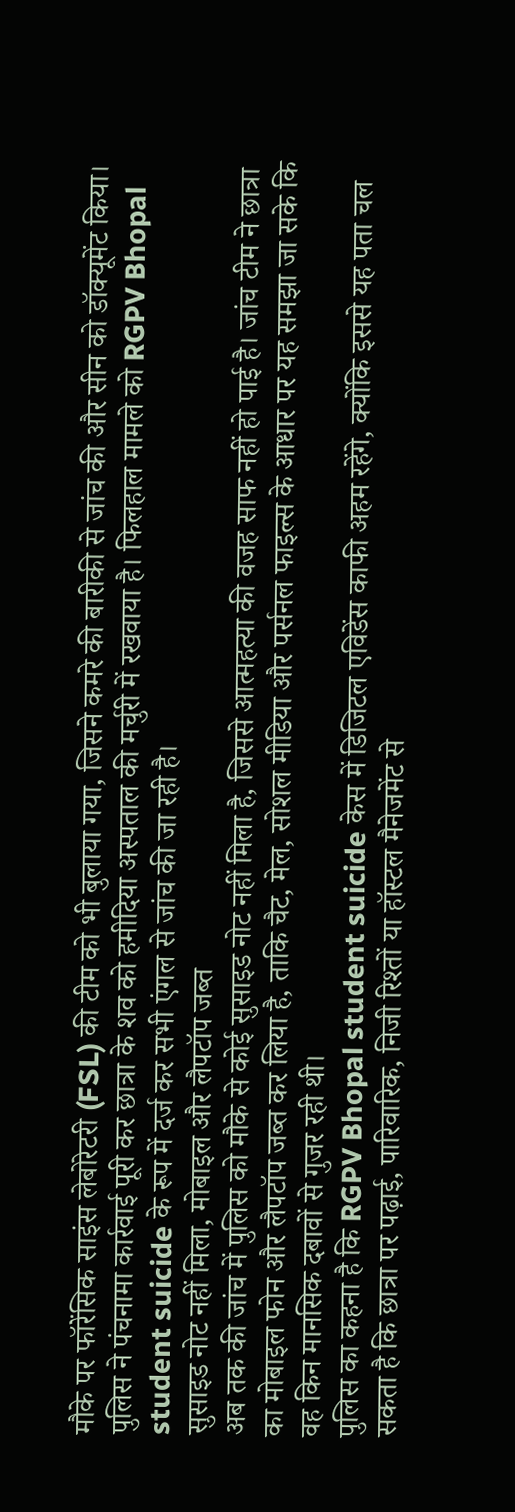मौके पर फॉरेंसिक साइंस लेबोरेटरी (FSL) की टीम को भी बुलाया गया, जिसने कमरे की बारीकी से जांच की और सीन को डॉक्यूमेंट किया।
पुलिस ने पंचनामा कार्रवाई पूरी कर छात्रा के शव को हमीदिया अस्पताल की मर्चुरी में रखवाया है। फिलहाल मामले को RGPV Bhopal student suicide के रूप में दर्ज कर सभी एंगल से जांच की जा रही है।
सुसाइड नोट नहीं मिला, मोबाइल और लैपटॉप जब्त
अब तक की जांच में पुलिस को मौके से कोई सुसाइड नोट नहीं मिला है, जिससे आत्महत्या की वजह साफ नहीं हो पाई है। जांच टीम ने छात्रा का मोबाइल फोन और लैपटॉप जब्त कर लिया है, ताकि चैट, मेल, सोशल मीडिया और पर्सनल फाइल्स के आधार पर यह समझा जा सके कि वह किन मानसिक दबावों से गुजर रही थी।
पुलिस का कहना है कि RGPV Bhopal student suicide केस में डिजिटल एविडेंस काफी अहम रहेंगे, क्योंकि इससे यह पता चल सकता है कि छात्रा पर पढ़ाई, पारिवारिक, निजी रिश्तों या हॉस्टल मैनेजमेंट से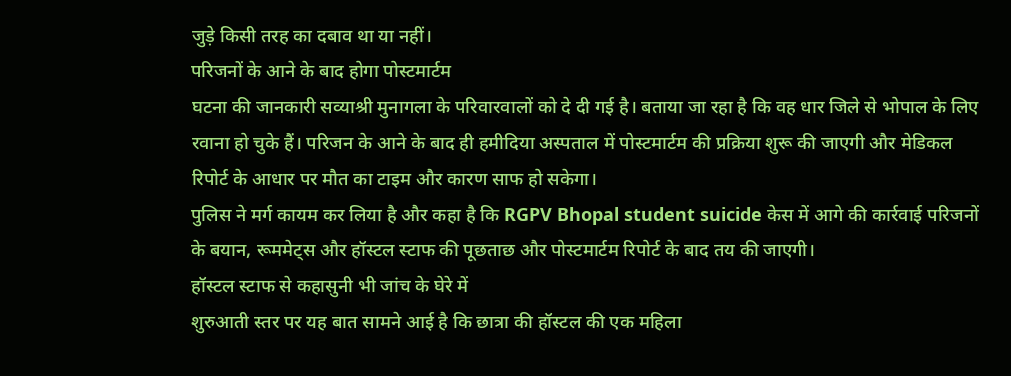जुड़े किसी तरह का दबाव था या नहीं।
परिजनों के आने के बाद होगा पोस्टमार्टम
घटना की जानकारी सव्याश्री मुनागला के परिवारवालों को दे दी गई है। बताया जा रहा है कि वह धार जिले से भोपाल के लिए रवाना हो चुके हैं। परिजन के आने के बाद ही हमीदिया अस्पताल में पोस्टमार्टम की प्रक्रिया शुरू की जाएगी और मेडिकल रिपोर्ट के आधार पर मौत का टाइम और कारण साफ हो सकेगा।
पुलिस ने मर्ग कायम कर लिया है और कहा है कि RGPV Bhopal student suicide केस में आगे की कार्रवाई परिजनों के बयान, रूममेट्स और हॉस्टल स्टाफ की पूछताछ और पोस्टमार्टम रिपोर्ट के बाद तय की जाएगी।
हॉस्टल स्टाफ से कहासुनी भी जांच के घेरे में
शुरुआती स्तर पर यह बात सामने आई है कि छात्रा की हॉस्टल की एक महिला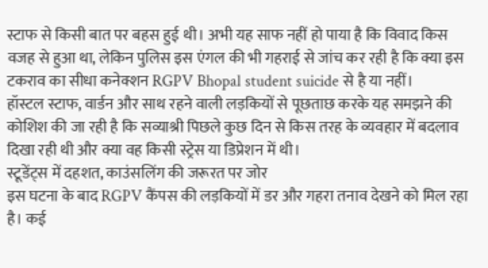स्टाफ से किसी बात पर बहस हुई थी। अभी यह साफ नहीं हो पाया है कि विवाद किस वजह से हुआ था, लेकिन पुलिस इस एंगल की भी गहराई से जांच कर रही है कि क्या इस टकराव का सीधा कनेक्शन RGPV Bhopal student suicide से है या नहीं।
हॉस्टल स्टाफ, वार्डन और साथ रहने वाली लड़कियों से पूछताछ करके यह समझने की कोशिश की जा रही है कि सव्याश्री पिछले कुछ दिन से किस तरह के व्यवहार में बदलाव दिखा रही थी और क्या वह किसी स्ट्रेस या डिप्रेशन में थी।
स्टूडेंट्स में दहशत, काउंसलिंग की जरूरत पर जोर
इस घटना के बाद RGPV कैंपस की लड़कियों में डर और गहरा तनाव देखने को मिल रहा है। कई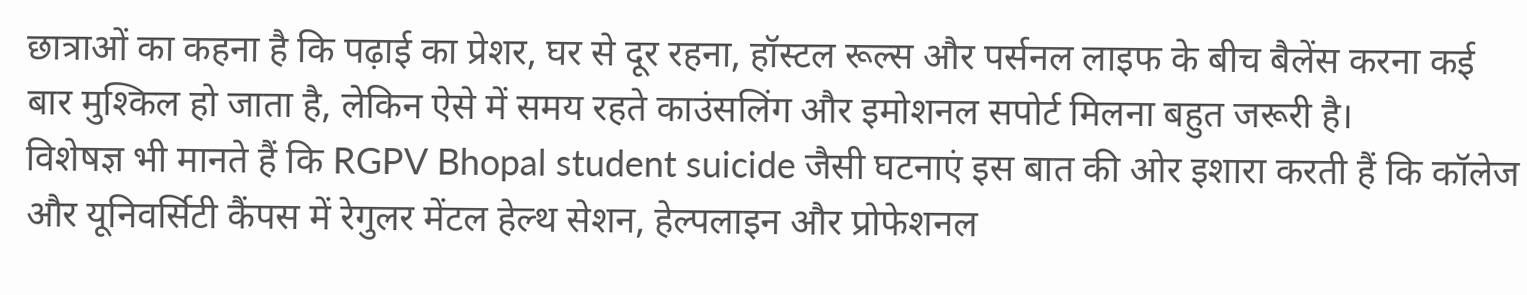छात्राओं का कहना है कि पढ़ाई का प्रेशर, घर से दूर रहना, हॉस्टल रूल्स और पर्सनल लाइफ के बीच बैलेंस करना कई बार मुश्किल हो जाता है, लेकिन ऐसे में समय रहते काउंसलिंग और इमोशनल सपोर्ट मिलना बहुत जरूरी है।
विशेषज्ञ भी मानते हैं कि RGPV Bhopal student suicide जैसी घटनाएं इस बात की ओर इशारा करती हैं कि कॉलेज और यूनिवर्सिटी कैंपस में रेगुलर मेंटल हेल्थ सेशन, हेल्पलाइन और प्रोफेशनल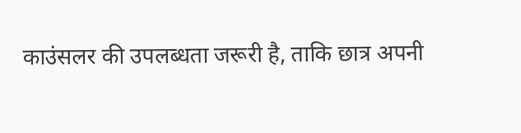काउंसलर की उपलब्धता जरूरी है, ताकि छात्र अपनी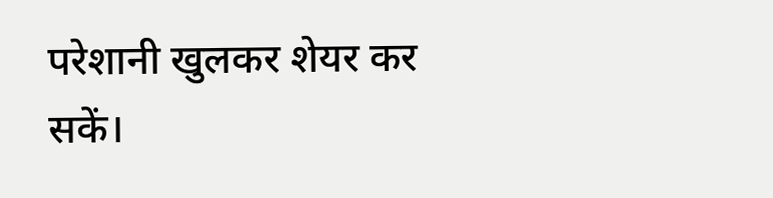परेशानी खुलकर शेयर कर सकें।